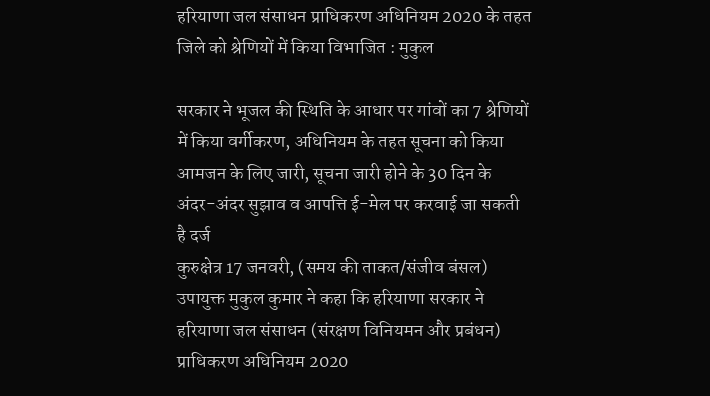हरियाणा जल संसाधन प्राधिकरण अधिनियम 2020 के तहत जिले को श्रेणियों में किया विभाजित : मुकुल

सरकार ने भूजल की स्थिति के आधार पर गांवों का 7 श्रेणियों में किया वर्गीकरण, अधिनियम के तहत सूचना को किया आमजन के लिए जारी, सूचना जारी होने के 30 दिन के अंदर-अंदर सुझाव व आपत्ति ई-मेल पर करवाई जा सकती है दर्ज
कुरुक्षेत्र 17 जनवरी, (समय की ताकत/संजीव बंसल) उपायुक्त मुकुल कुमार ने कहा कि हरियाणा सरकार ने हरियाणा जल संसाधन (संरक्षण विनियमन और प्रबंधन) प्राधिकरण अधिनियम 2020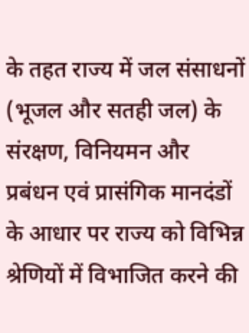के तहत राज्य में जल संसाधनों (भूजल और सतही जल) के संरक्षण, विनियमन और प्रबंधन एवं प्रासंगिक मानदंडों के आधार पर राज्य को विभिन्न श्रेणियों में विभाजित करने की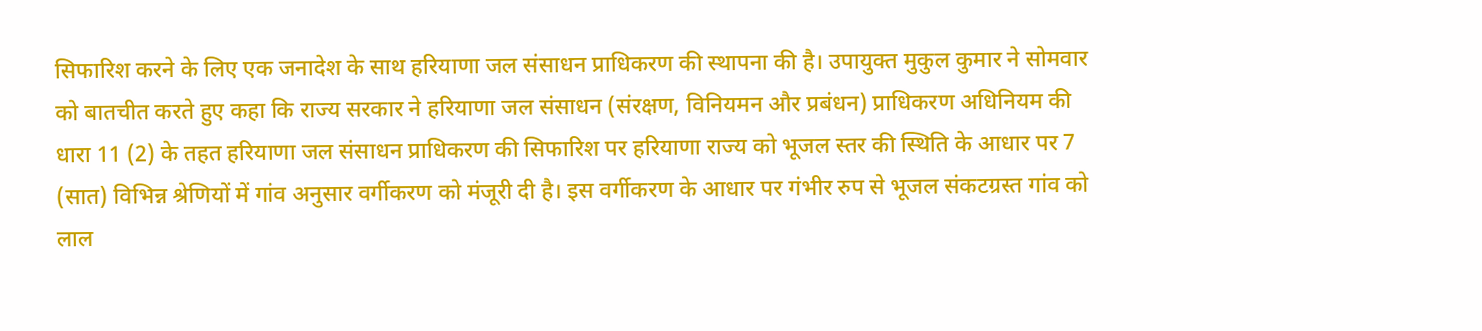सिफारिश करने के लिए एक जनादेश के साथ हरियाणा जल संसाधन प्राधिकरण की स्थापना की है। उपायुक्त मुकुल कुमार ने सोमवार को बातचीत करते हुए कहा कि राज्य सरकार ने हरियाणा जल संसाधन (संरक्षण, विनियमन और प्रबंधन) प्राधिकरण अधिनियम की धारा 11 (2) के तहत हरियाणा जल संसाधन प्राधिकरण की सिफारिश पर हरियाणा राज्य को भूजल स्तर की स्थिति के आधार पर 7 (सात) विभिन्न श्रेणियों में गांव अनुसार वर्गीकरण को मंजूरी दी है। इस वर्गीकरण के आधार पर गंभीर रुप से भूजल संकटग्रस्त गांव को लाल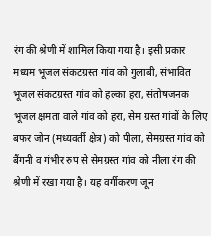रंग की श्रेणी में शामिल किया गया है। इसी प्रकार मध्यम भूजल संकटग्रस्त गांव को गुलाबी, संभावित भूजल संकटग्रस्त गांव को हल्का हरा, संतोषजनक भूजल क्षमता वाले गांव को हरा, सेम ग्रस्त गांवों के लिए बफर जोन (मध्यवर्ती क्षेत्र) को पीला, सेमग्रस्त गांव को बैंगनी व गंभीर रुप से सेमग्रस्त गांव को नीला रंग की श्रेणी में रखा गया है। यह वर्गीकरण जून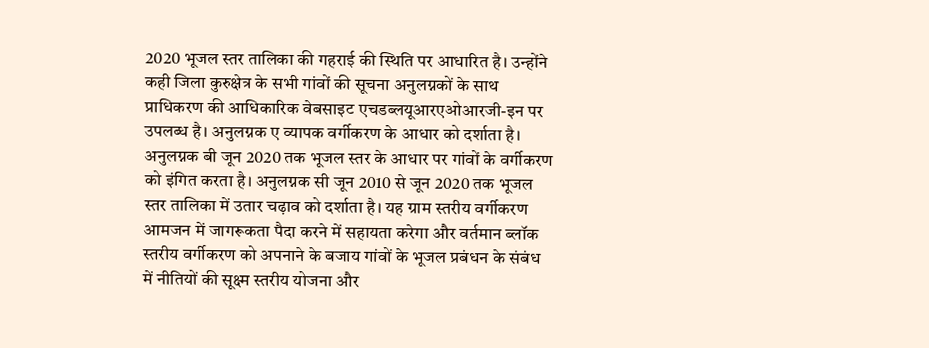2020 भूजल स्तर तालिका की गहराई की स्थिति पर आधारित है। उन्होंने कही जिला कुरुक्षेत्र के सभी गांवों की सूचना अनुलग्नकों के साथ प्राधिकरण की आधिकारिक वेबसाइट एचडब्लयूआरएओआरजी-इन पर उपलब्ध है। अनुलग्नक ए व्यापक वर्गीकरण के आधार को दर्शाता है। अनुलग्नक बी जून 2020 तक भूजल स्तर के आधार पर गांवों के वर्गीकरण को इंगित करता है। अनुलग्नक सी जून 2010 से जून 2020 तक भूजल स्तर तालिका में उतार चढ़ाव को दर्शाता है। यह ग्राम स्तरीय वर्गीकरण आमजन में जागरूकता पैदा करने में सहायता करेगा और वर्तमान ब्लॉक स्तरीय वर्गीकरण को अपनाने के बजाय गांवों के भूजल प्रबंधन के संबंध में नीतियों की सूक्ष्म स्तरीय योजना और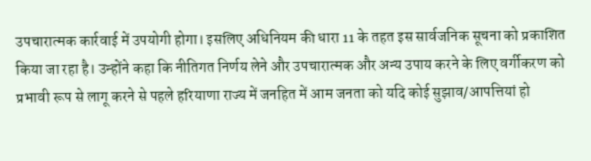उपचारात्मक कार्रवाई में उपयोगी होगा। इसलिए अधिनियम की धारा 11 के तहत इस सार्वजनिक सूचना को प्रकाशित किया जा रहा है। उन्होंने कहा कि नीतिगत निर्णय लेने और उपचारात्मक और अन्य उपाय करने के लिए वर्गीकरण को प्रभावी रूप से लागू करने से पहले हरियाणा राज्य में जनहित में आम जनता को यदि कोई सुझाव/आपत्तियां हो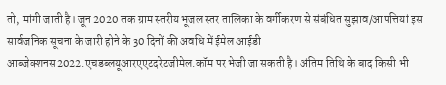तो, मांगी जाती है। जून 2020 तक ग्राम स्तरीय भूजल स्तर तालिका के वर्गीकरण से संबंधित सुझाव/आपत्तियां इस सार्वजनिक सूचना के जारी होने के 30 दिनों की अवधि में ईमेल आईडी आब्जेक्शनस2022.एचडब्लयूआरएएटदरेटजीमेल.कॉम पर भेजी जा सकती है। अंतिम तिथि के बाद किसी भी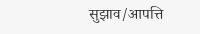सुझाव/आपत्ति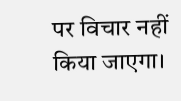पर विचार नहीं किया जाएगा।